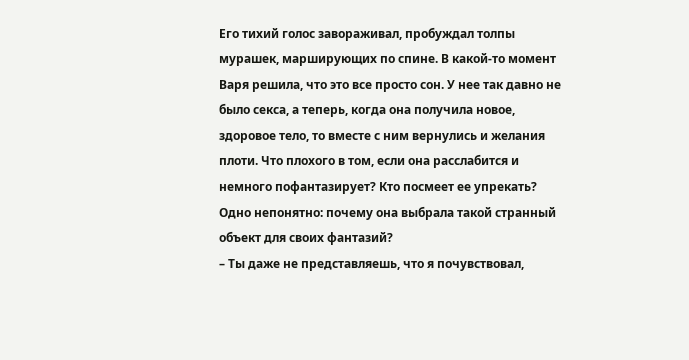Его тихий голос завораживал, пробуждал толпы мурашек, марширующих по спине. В какой-то момент Варя решила, что это все просто сон. У нее так давно не было секса, а теперь, когда она получила новое, здоровое тело, то вместе с ним вернулись и желания плоти. Что плохого в том, если она расслабится и немного пофантазирует? Кто посмеет ее упрекать?
Одно непонятно: почему она выбрала такой странный объект для своих фантазий?
– Ты даже не представляешь, что я почувствовал,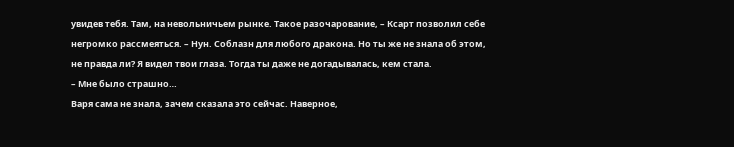увидев тебя. Там, на невольничьем рынке. Такое разочарование, – Ксарт позволил себе негромко рассмеяться. – Нун. Соблазн для любого дракона. Но ты же не знала об этом, не правда ли? Я видел твои глаза. Тогда ты даже не догадывалась, кем стала.
– Мне было страшно…
Варя сама не знала, зачем сказала это сейчас. Наверное,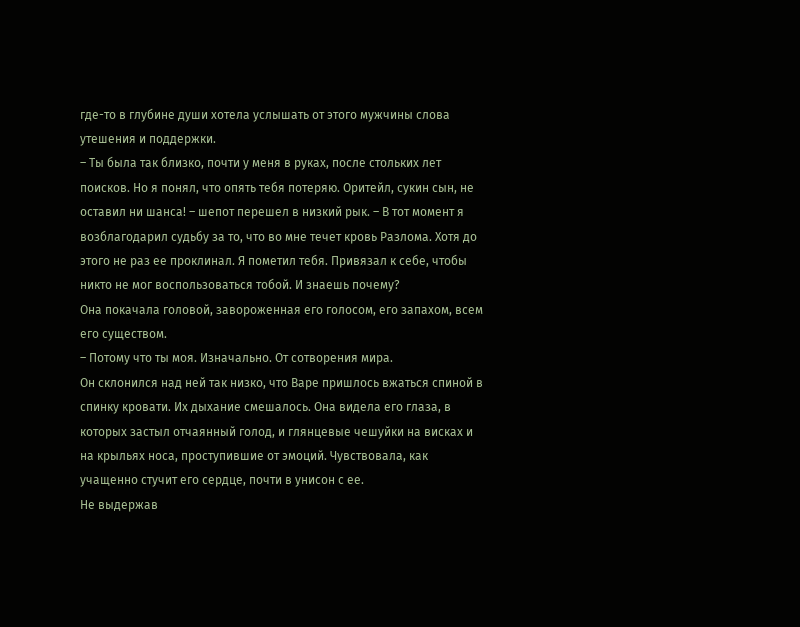где-то в глубине души хотела услышать от этого мужчины слова утешения и поддержки.
– Ты была так близко, почти у меня в руках, после стольких лет поисков. Но я понял, что опять тебя потеряю. Оритейл, сукин сын, не оставил ни шанса! – шепот перешел в низкий рык. – В тот момент я возблагодарил судьбу за то, что во мне течет кровь Разлома. Хотя до этого не раз ее проклинал. Я пометил тебя. Привязал к себе, чтобы никто не мог воспользоваться тобой. И знаешь почему?
Она покачала головой, завороженная его голосом, его запахом, всем его существом.
– Потому что ты моя. Изначально. От сотворения мира.
Он склонился над ней так низко, что Варе пришлось вжаться спиной в спинку кровати. Их дыхание смешалось. Она видела его глаза, в которых застыл отчаянный голод, и глянцевые чешуйки на висках и на крыльях носа, проступившие от эмоций. Чувствовала, как учащенно стучит его сердце, почти в унисон с ее.
Не выдержав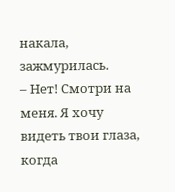накала, зажмурилась.
– Нет! Смотри на меня. Я хочу видеть твои глаза, когда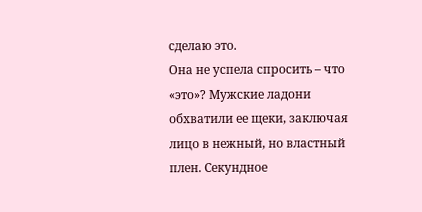сделаю это.
Она не успела спросить – что «это»? Мужские ладони обхватили ее щеки, заключая лицо в нежный, но властный плен. Секундное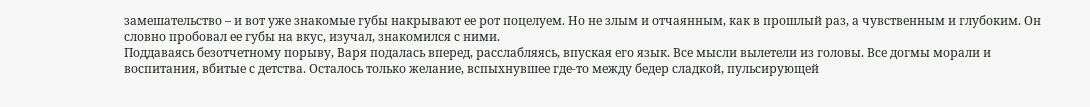замешательство – и вот уже знакомые губы накрывают ее рот поцелуем. Но не злым и отчаянным, как в прошлый раз, а чувственным и глубоким. Он словно пробовал ее губы на вкус, изучал, знакомился с ними.
Поддаваясь безотчетному порыву, Варя подалась вперед, расслабляясь, впуская его язык. Все мысли вылетели из головы. Все догмы морали и воспитания, вбитые с детства. Осталось только желание, вспыхнувшее где-то между бедер сладкой, пульсирующей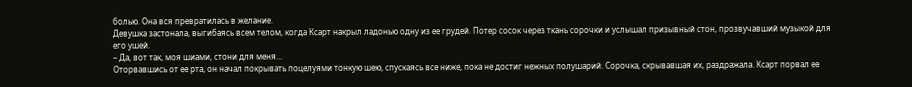болью. Она вся превратилась в желание.
Девушка застонала, выгибаясь всем телом, когда Ксарт накрыл ладонью одну из ее грудей. Потер сосок через ткань сорочки и услышал призывный стон, прозвучавший музыкой для его ушей.
– Да, вот так, моя шиами, стони для меня…
Оторвавшись от ее рта, он начал покрывать поцелуями тонкую шею, спускаясь все ниже, пока не достиг нежных полушарий. Сорочка, скрывавшая их, раздражала. Ксарт порвал ее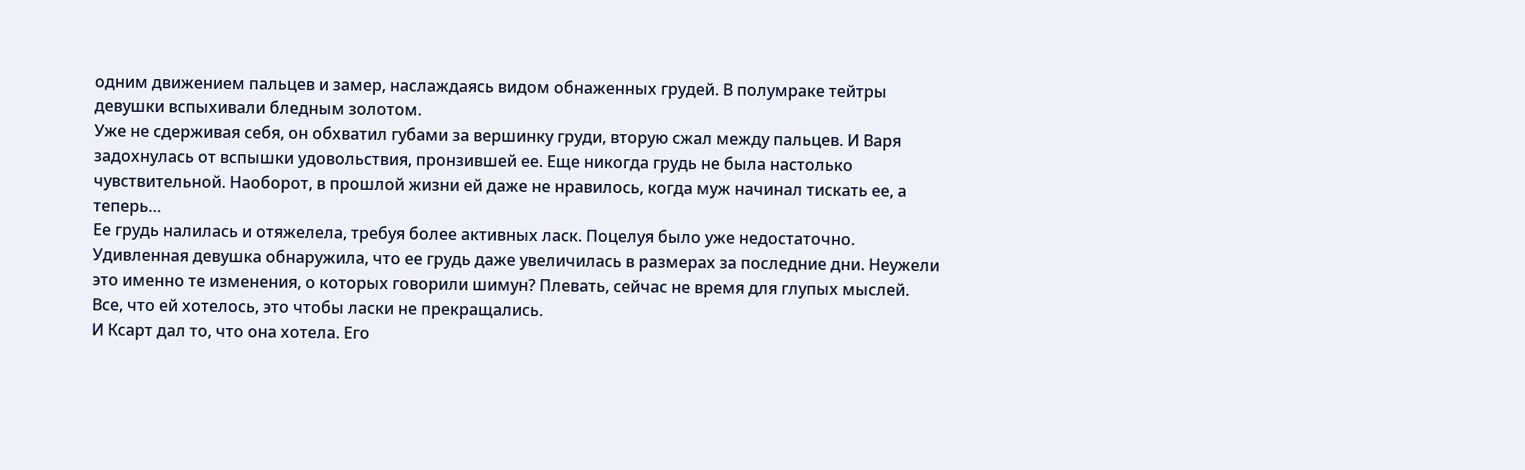одним движением пальцев и замер, наслаждаясь видом обнаженных грудей. В полумраке тейтры девушки вспыхивали бледным золотом.
Уже не сдерживая себя, он обхватил губами за вершинку груди, вторую сжал между пальцев. И Варя задохнулась от вспышки удовольствия, пронзившей ее. Еще никогда грудь не была настолько чувствительной. Наоборот, в прошлой жизни ей даже не нравилось, когда муж начинал тискать ее, а теперь…
Ее грудь налилась и отяжелела, требуя более активных ласк. Поцелуя было уже недостаточно.
Удивленная девушка обнаружила, что ее грудь даже увеличилась в размерах за последние дни. Неужели это именно те изменения, о которых говорили шимун? Плевать, сейчас не время для глупых мыслей. Все, что ей хотелось, это чтобы ласки не прекращались.
И Ксарт дал то, что она хотела. Его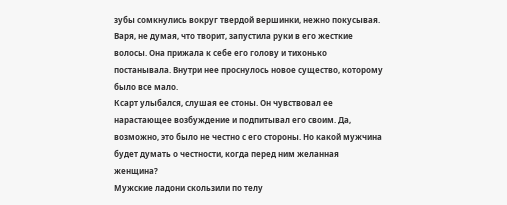зубы сомкнулись вокруг твердой вершинки, нежно покусывая. Варя, не думая, что творит, запустила руки в его жесткие волосы. Она прижала к себе его голову и тихонько постанывала. Внутри нее проснулось новое существо, которому было все мало.
Ксарт улыбался, слушая ее стоны. Он чувствовал ее нарастающее возбуждение и подпитывал его своим. Да, возможно, это было не честно с его стороны. Но какой мужчина будет думать о честности, когда перед ним желанная женщина?
Мужские ладони скользили по телу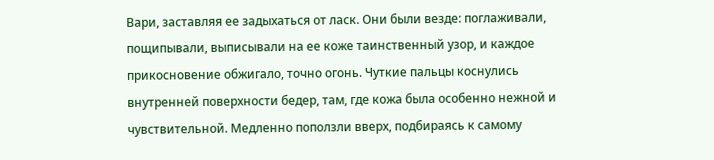Вари, заставляя ее задыхаться от ласк. Они были везде: поглаживали, пощипывали, выписывали на ее коже таинственный узор, и каждое прикосновение обжигало, точно огонь. Чуткие пальцы коснулись внутренней поверхности бедер, там, где кожа была особенно нежной и чувствительной. Медленно поползли вверх, подбираясь к самому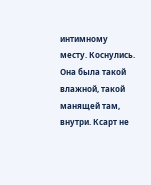интимному месту. Коснулись. Она была такой влажной, такой манящей там, внутри. Ксарт не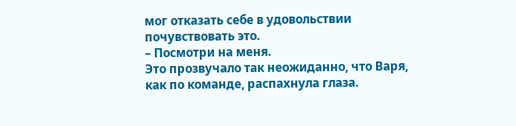мог отказать себе в удовольствии почувствовать это.
– Посмотри на меня.
Это прозвучало так неожиданно, что Варя, как по команде, распахнула глаза.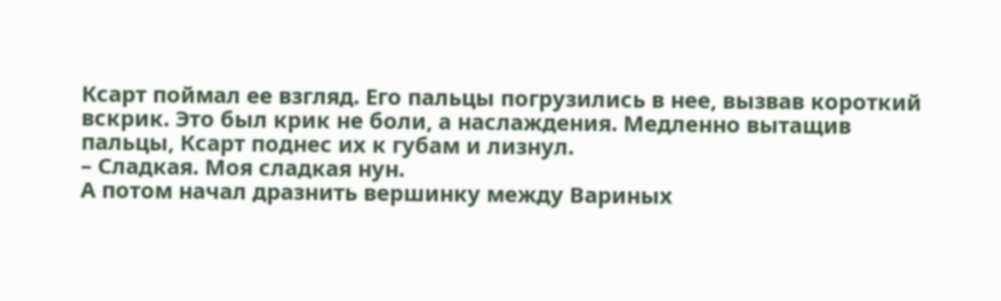Ксарт поймал ее взгляд. Его пальцы погрузились в нее, вызвав короткий вскрик. Это был крик не боли, а наслаждения. Медленно вытащив пальцы, Ксарт поднес их к губам и лизнул.
– Сладкая. Моя сладкая нун.
А потом начал дразнить вершинку между Вариных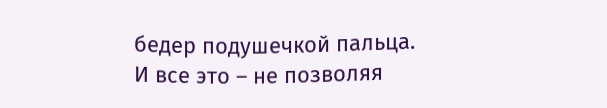бедер подушечкой пальца. И все это – не позволяя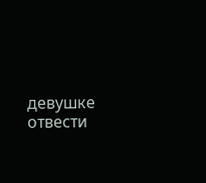девушке отвести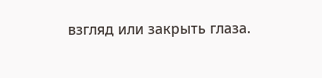взгляд или закрыть глаза.